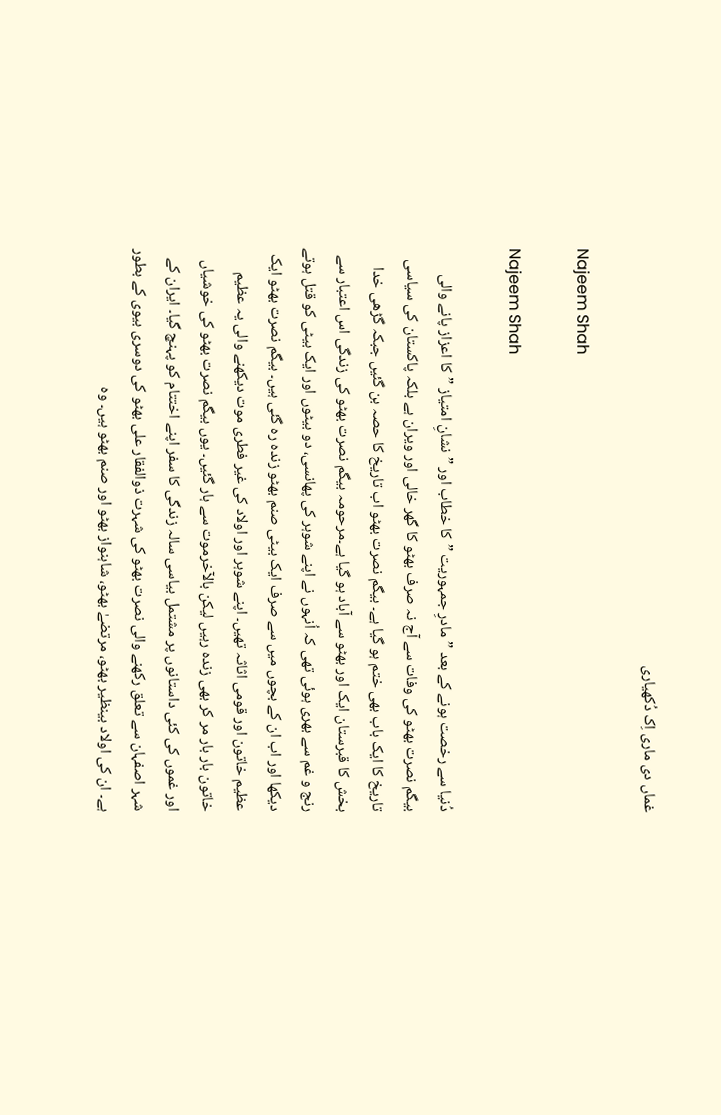غماں دی ماری اِک دُکھیاری

Najeem Shah

Najeem Shah

دُنیا سے رخصت ہونے کے بعد ”مادرِ جمہوریت ”کا خطاب اور ”نشانِ امتیاز ”کا اعزاز پانے والی بیگم نصرت بھٹو کی وفات سے آج نہ صرف بھٹو کا گھر خالی اور ویران ہے بلکہ پاکستان کی سیاسی تاریخ کا ایک باب بھی ختم ہو گیا ہے۔ بیگم نصرت بھٹو اب تاریخ کا حصہ بن گئیں جبکہ گڑھی خدا بخش کا قبرستان ایک اور بھٹو سے آباد ہو گیا ہے۔مرحومہ بیگم نصرت بھٹو کی زندگی اس اعتبار سے رنج و غم سے بھری ہوئی تھی کہ اُنہوں نے اپنے شوہر کی پھانسی، دو بیٹوں اور ایک بیٹی کو قتل ہوتے دیکھا اور اب ان کے بچوں میں سے صرف ایک بیٹی صنم بھٹو زندہ رہ گئی ہیں۔ بیگم نصرت بھٹو ایک عظیم خاتون اور قومی اثاثہ تھیں۔ اپنے شوہر اور اولاد کی غیر فطری موت دیکھنے والی یہ عظیم خاتون بار بار مر کر بھی زندہ رہیں لیکن بالآخرموت سے ہار گئیں۔ یوں بیگم نصرت بھٹو کی خوشیاں اور غموں کی کئی داستانوں پر مشتمل بیاسی سالہ زندگی کا سفر اپنے اختتام کو پہنچ گیا۔ ایران کے شہر اصفہان سے تعلق رکھنے والی نصرت بھٹو کی شہرت ذوالفقار علی بھٹو کی دوسری بیوی کے بطور ہے۔ ان کی اولاد بینظیر بھٹو، مرتضےٰ بھٹو، شاہنواز بھٹو اور صنم بھٹو ہیں۔ وہ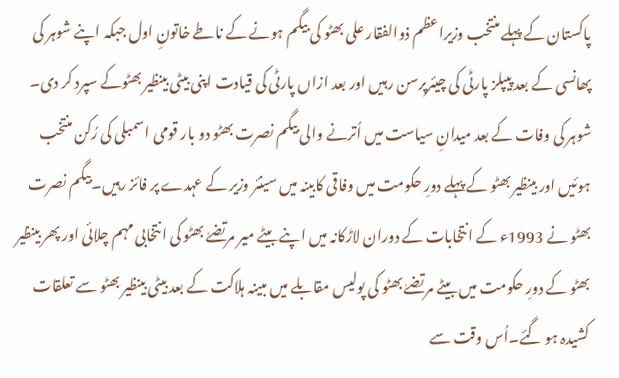پاکستان کے پہلے منتخب وزیراعظم ذوالفقار علی بھٹو کی بیگم ہونے کے ناطے خاتونِ اول جبکہ اپنے شوہر کی پھانسی کے بعد پیپلز پارٹی کی چیئرپرسن رہیں اور بعد ازاں پارٹی کی قیادت اپنی بیٹی بینظیر بھٹوکے سپرد کر دی۔ شوہر کی وفات کے بعد میدانِ سیاست میں اُترنے والی بیگم نصرت بھٹو دو بار قومی اسمبلی کی رُکن منتخب ہوئیں اور بینظیر بھٹو کے پہلے دورِ حکومت میں وفاقی کابینہ میں سینئر وزیر کے عہدے پر فائز رہیں۔بیگم نصرت بھٹو نے 1993ء کے انتخابات کے دوران لاڑکانہ میں اپنے بیٹے میر مرتضےٰ بھٹو کی انتخابی مہم چلائی اور پھر بینظیر بھٹو کے دورِ حکومت میں بیٹے مرتضےٰ بھٹو کی پولیس مقابلے میں مبینہ ہلاکت کے بعد بیٹی بینظیر بھٹو سے تعلقات کشیدہ ہو گئے۔اُس وقت سے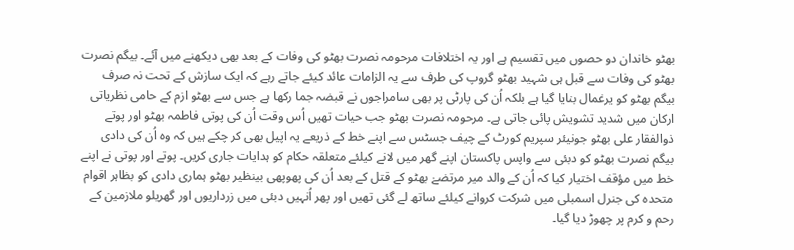بھٹو خاندان دو حصوں میں تقسیم ہے اور یہ اختلافات مرحومہ نصرت بھٹو کی وفات کے بعد بھی دیکھنے میں آئے۔ بیگم نصرت بھٹو کی وفات سے قبل ہی شہید بھٹو گروپ کی طرف سے یہ الزامات عائد کیئے جاتے رہے کہ ایک سازش کے تحت نہ صرف بیگم بھٹو کو یرغمال بنایا گیا ہے بلکہ اُن کی پارٹی پر بھی سامراجوں نے قبضہ جما رکھا ہے جس سے بھٹو ازم کے حامی نظریاتی ارکان میں شدید تشویش پائی جاتی ہے۔ مرحومہ نصرت بھٹو جب حیات تھیں اُس وقت اُن کی پوتی فاطمہ بھٹو اور پوتے ذوالفقار علی بھٹو جونیئر سپریم کورٹ کے چیف جسٹس سے اپنے خط کے ذریعے یہ اپیل بھی کر چکے ہیں کہ وہ اُن کی دادی بیگم نصرت بھٹو کو دبئی سے واپس پاکستان اپنے گھر میں لانے کیلئے متعلقہ حکام کو ہدایات جاری کریں۔ پوتے اور پوتی نے اپنے خط میں مؤقف اختیار کیا کہ اُن کے والد میر مرتضےٰ بھٹو کے قتل کے بعد اُن کی پھوپھی بینظیر بھٹو ہماری دادی کو بظاہر اقوام متحدہ کی جنرل اسمبلی میں شرکت کروانے کیلئے ساتھ لے گئی تھیں اور پھر اُنہیں دبئی میں زرداریوں اور گھریلو ملازمین کے رحم و کرم پر چھوڑ دیا گیا۔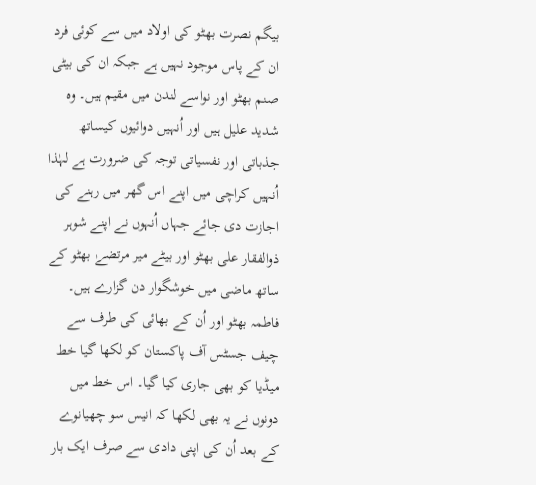بیگم نصرت بھٹو کی اولاد میں سے کوئی فرد ان کے پاس موجود نہیں ہے جبکہ ان کی بیٹی صنم بھٹو اور نواسے لندن میں مقیم ہیں۔ وہ شدید علیل ہیں اور اُنہیں دوائیوں کیساتھ جذباتی اور نفسیاتی توجہ کی ضرورت ہے لہٰذا اُنہیں کراچی میں اپنے اس گھر میں رہنے کی اجازت دی جائے جہاں اُنہوں نے اپنے شوہر ذوالفقار علی بھٹو اور بیٹے میر مرتضےٰ بھٹو کے ساتھ ماضی میں خوشگوار دن گزارے ہیں۔ فاطمہ بھٹو اور اُن کے بھائی کی طرف سے چیف جسٹس آف پاکستان کو لکھا گیا خط میڈیا کو بھی جاری کیا گیا۔ اس خط میں دونوں نے یہ بھی لکھا کہ انیس سو چھیانوے کے بعد اُن کی اپنی دادی سے صرف ایک بار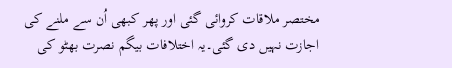مختصر ملاقات کروائی گئی اور پھر کبھی اُن سے ملنے کی اجازت نہیں دی گئی۔یہ اختلافات بیگم نصرت بھٹو کی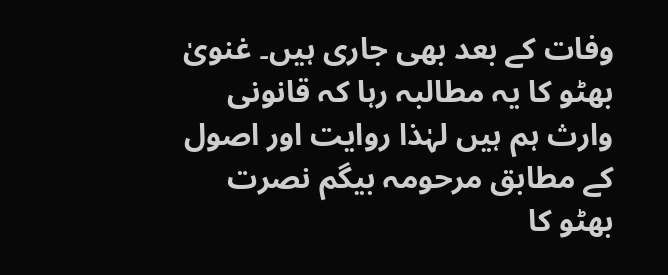وفات کے بعد بھی جاری ہیں۔ غنویٰ بھٹو کا یہ مطالبہ رہا کہ قانونی وارث ہم ہیں لہٰذا روایت اور اصول کے مطابق مرحومہ بیگم نصرت بھٹو کا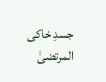جسدِ خاکی المرتضیٰ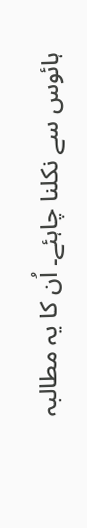ہائوس سے نکلنا چاہئے۔ اُن کا یہ مطالبہ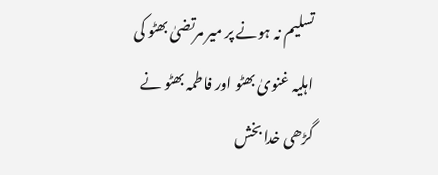تسلیم نہ ہونے پر میر مرتضیٰ بھٹو کی اہلیہ غنویٰ بھٹو اور فاطمہ بھٹو نے گڑھی خدا بخش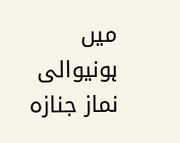میں ہونیوالی نماز جنازہ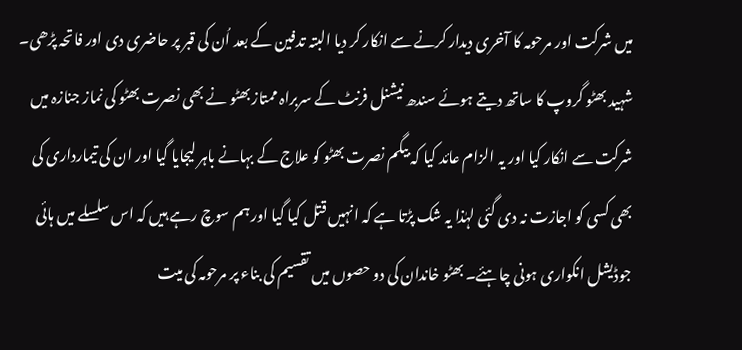میں شرکت اور مرحومہ کا آخری دیدار کرنے سے انکار کر دیا البتہ تدفین کے بعد اُن کی قبر پر حاضری دی اور فاتحہ پڑھی۔ شہید بھٹو گروپ کا ساتھ دیتے ہوئے سندھ نیشنل فرنٹ کے سربراہ ممتاز بھٹو نے بھی نصرت بھٹو کی نماز جنازہ میں شرکت سے انکار کیا اور یہ الزام عائد کیا کہ بیگم نصرت بھٹو کو علاج کے بہانے باہر لیجایا گیا اور ان کی تیمارداری کی بھی کسی کو اجازت نہ دی گئی لہٰذا یہ شک پڑتا ہے کہ انہیں قتل کیا گیا اور ہم سوچ رہے ہیں کہ اس سلسلے میں ہائی جوڈیشل انکواری ہونی چاہئے۔ بھٹو خاندان کی دو حصوں میں تقسیم کی بناء پر مرحومہ کی میت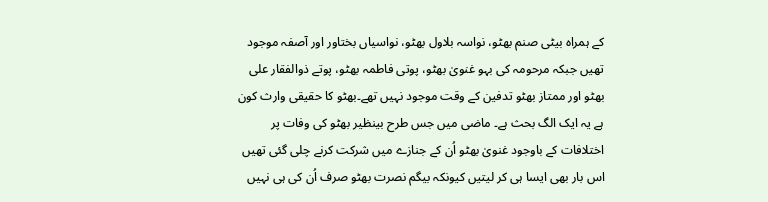کے ہمراہ بیٹی صنم بھٹو، نواسہ بلاول بھٹو، نواسیاں بختاور اور آصفہ موجود تھیں جبکہ مرحومہ کی بہو غنویٰ بھٹو، پوتی فاطمہ بھٹو، پوتے ذوالفقار علی بھٹو اور ممتاز بھٹو تدفین کے وقت موجود نہیں تھے۔بھٹو کا حقیقی وارث کون ہے یہ ایک الگ بحث ہے۔ ماضی میں جس طرح بینظیر بھٹو کی وفات پر اختلافات کے باوجود غنویٰ بھٹو اُن کے جنازے میں شرکت کرنے چلی گئی تھیں اس بار بھی ایسا ہی کر لیتیں کیونکہ بیگم نصرت بھٹو صرف اُن کی ہی نہیں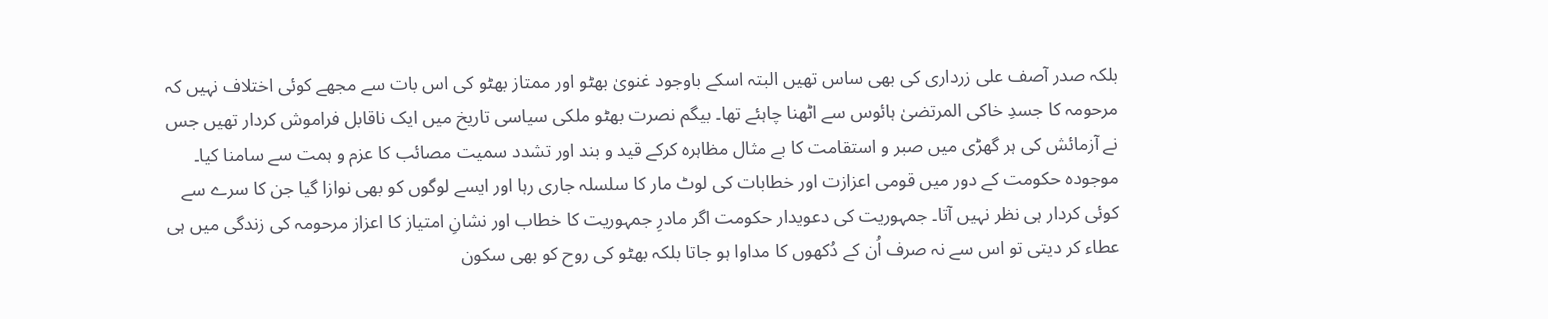بلکہ صدر آصف علی زرداری کی بھی ساس تھیں البتہ اسکے باوجود غنویٰ بھٹو اور ممتاز بھٹو کی اس بات سے مجھے کوئی اختلاف نہیں کہ مرحومہ کا جسدِ خاکی المرتضیٰ ہائوس سے اٹھنا چاہئے تھا۔ بیگم نصرت بھٹو ملکی سیاسی تاریخ میں ایک ناقابل فراموش کردار تھیں جس نے آزمائش کی ہر گھڑی میں صبر و استقامت کا بے مثال مظاہرہ کرکے قید و بند اور تشدد سمیت مصائب کا عزم و ہمت سے سامنا کیا۔ موجودہ حکومت کے دور میں قومی اعزازت اور خطابات کی لوٹ مار کا سلسلہ جاری رہا اور ایسے لوگوں کو بھی نوازا گیا جن کا سرے سے کوئی کردار ہی نظر نہیں آتا۔ جمہوریت کی دعویدار حکومت اگر مادرِ جمہوریت کا خطاب اور نشانِ امتیاز کا اعزاز مرحومہ کی زندگی میں ہی عطاء کر دیتی تو اس سے نہ صرف اُن کے دُکھوں کا مداوا ہو جاتا بلکہ بھٹو کی روح کو بھی سکون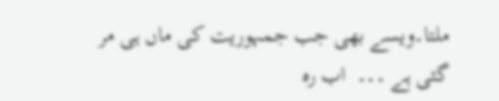ملتا۔ویسے بھی جب جمہوریت کی ماں ہی مر گئی ہے ۔۔۔  اب رہ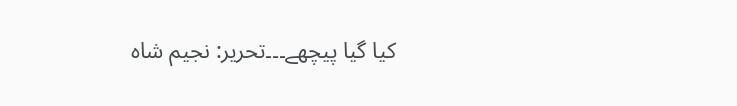کیا گیا پیچھے۔۔۔تحریر: نجیم شاہ